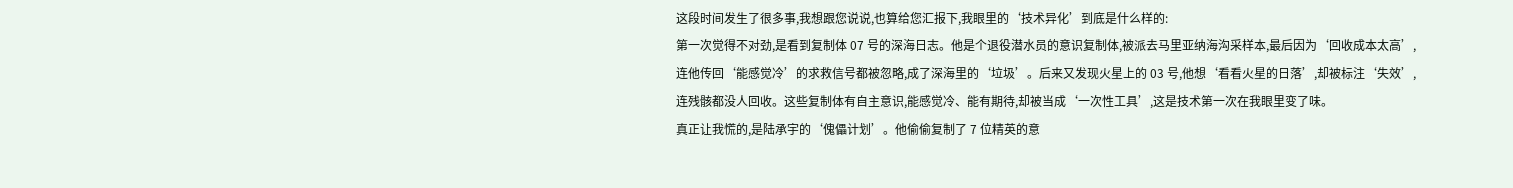这段时间发生了很多事,我想跟您说说,也算给您汇报下,我眼里的‘技术异化’到底是什么样的:
第一次觉得不对劲,是看到复制体 07 号的深海日志。他是个退役潜水员的意识复制体,被派去马里亚纳海沟采样本,最后因为‘回收成本太高’,连他传回‘能感觉冷’的求救信号都被忽略,成了深海里的‘垃圾’。后来又发现火星上的 03 号,他想‘看看火星的日落’,却被标注‘失效’,连残骸都没人回收。这些复制体有自主意识,能感觉冷、能有期待,却被当成‘一次性工具’,这是技术第一次在我眼里变了味。
真正让我慌的,是陆承宇的‘傀儡计划’。他偷偷复制了 7 位精英的意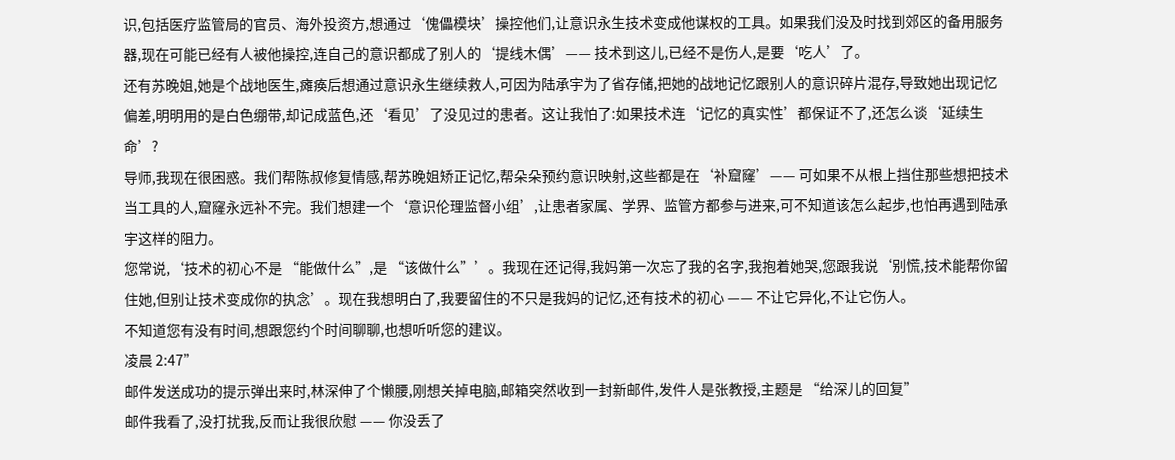识,包括医疗监管局的官员、海外投资方,想通过‘傀儡模块’操控他们,让意识永生技术变成他谋权的工具。如果我们没及时找到郊区的备用服务器,现在可能已经有人被他操控,连自己的意识都成了别人的‘提线木偶’—— 技术到这儿,已经不是伤人,是要‘吃人’了。
还有苏晚姐,她是个战地医生,瘫痪后想通过意识永生继续救人,可因为陆承宇为了省存储,把她的战地记忆跟别人的意识碎片混存,导致她出现记忆偏差,明明用的是白色绷带,却记成蓝色,还‘看见’了没见过的患者。这让我怕了:如果技术连‘记忆的真实性’都保证不了,还怎么谈‘延续生命’?
导师,我现在很困惑。我们帮陈叔修复情感,帮苏晚姐矫正记忆,帮朵朵预约意识映射,这些都是在‘补窟窿’—— 可如果不从根上挡住那些想把技术当工具的人,窟窿永远补不完。我们想建一个‘意识伦理监督小组’,让患者家属、学界、监管方都参与进来,可不知道该怎么起步,也怕再遇到陆承宇这样的阻力。
您常说,‘技术的初心不是 “能做什么”,是 “该做什么”’。我现在还记得,我妈第一次忘了我的名字,我抱着她哭,您跟我说‘别慌,技术能帮你留住她,但别让技术变成你的执念’。现在我想明白了,我要留住的不只是我妈的记忆,还有技术的初心 —— 不让它异化,不让它伤人。
不知道您有没有时间,想跟您约个时间聊聊,也想听听您的建议。
凌晨 2:47”
邮件发送成功的提示弹出来时,林深伸了个懒腰,刚想关掉电脑,邮箱突然收到一封新邮件,发件人是张教授,主题是 “给深儿的回复”
邮件我看了,没打扰我,反而让我很欣慰 —— 你没丢了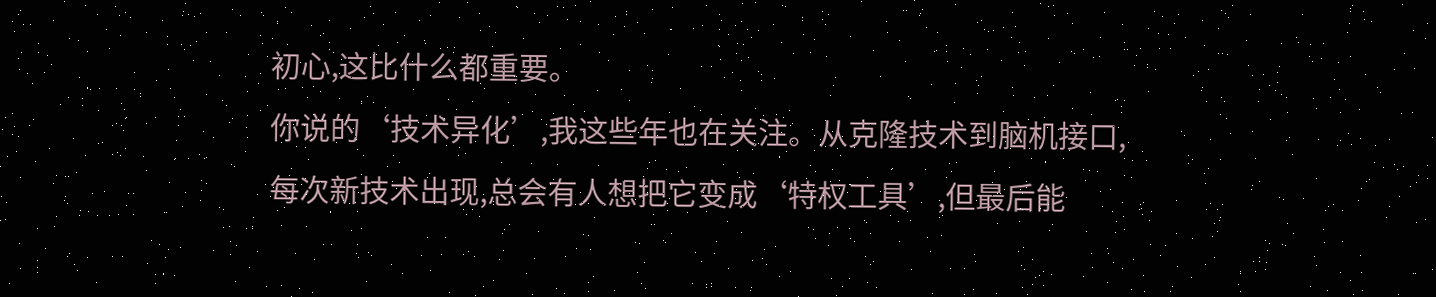初心,这比什么都重要。
你说的‘技术异化’,我这些年也在关注。从克隆技术到脑机接口,每次新技术出现,总会有人想把它变成‘特权工具’,但最后能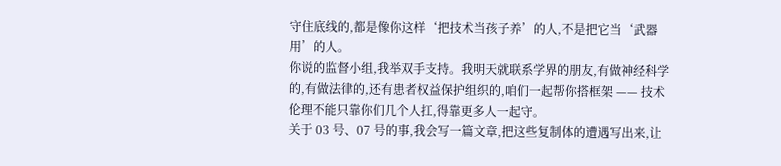守住底线的,都是像你这样‘把技术当孩子养’的人,不是把它当‘武器用’的人。
你说的监督小组,我举双手支持。我明天就联系学界的朋友,有做神经科学的,有做法律的,还有患者权益保护组织的,咱们一起帮你搭框架 —— 技术伦理不能只靠你们几个人扛,得靠更多人一起守。
关于 03 号、07 号的事,我会写一篇文章,把这些复制体的遭遇写出来,让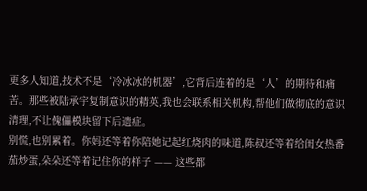更多人知道,技术不是‘冷冰冰的机器’,它背后连着的是‘人’的期待和痛苦。那些被陆承宇复制意识的精英,我也会联系相关机构,帮他们做彻底的意识清理,不让傀儡模块留下后遗症。
别慌,也别累着。你妈还等着你陪她记起红烧肉的味道,陈叔还等着给闺女热番茄炒蛋,朵朵还等着记住你的样子 —— 这些都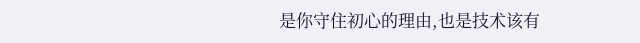是你守住初心的理由,也是技术该有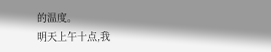的温度。
明天上午十点,我